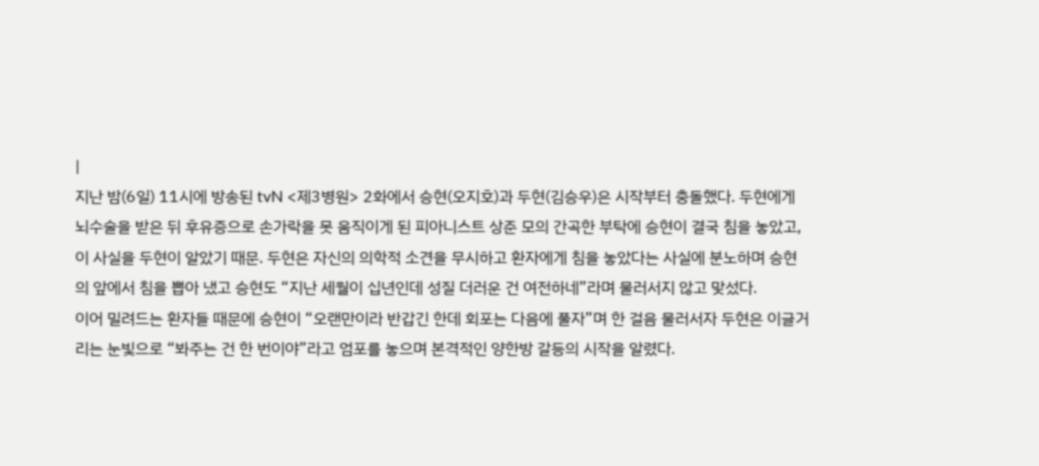|
지난 밤(6일) 11시에 방송된 tvN <제3병원> 2화에서 승현(오지호)과 두현(김승우)은 시작부터 충돌했다. 두현에게 뇌수술을 받은 뒤 후유증으로 손가락을 못 움직이게 된 피아니스트 상준 모의 간곡한 부탁에 승현이 결국 침을 놓았고, 이 사실을 두현이 알았기 때문. 두현은 자신의 의학적 소견을 무시하고 환자에게 침을 놓았다는 사실에 분노하며 승현의 앞에서 침을 뽑아 냈고 승현도 “지난 세월이 십년인데 성질 더러운 건 여전하네”라며 물러서지 않고 맞섰다.
이어 밀려드는 환자들 때문에 승현이 “오랜만이라 반갑긴 한데 회포는 다음에 풀자”며 한 걸음 물러서자 두현은 이글거리는 눈빛으로 “봐주는 건 한 번이야”라고 엄포를 놓으며 본격적인 양한방 갈등의 시작을 알렸다.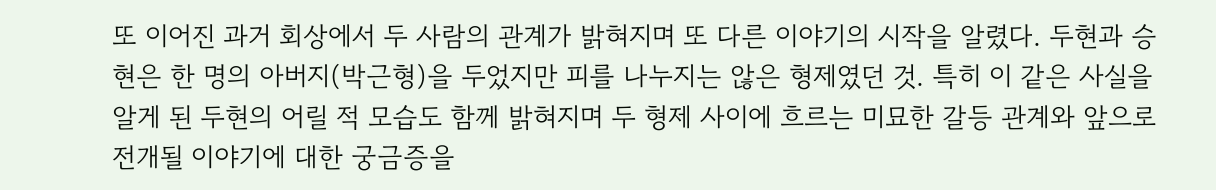또 이어진 과거 회상에서 두 사람의 관계가 밝혀지며 또 다른 이야기의 시작을 알렸다. 두현과 승현은 한 명의 아버지(박근형)을 두었지만 피를 나누지는 않은 형제였던 것. 특히 이 같은 사실을 알게 된 두현의 어릴 적 모습도 함께 밝혀지며 두 형제 사이에 흐르는 미묘한 갈등 관계와 앞으로 전개될 이야기에 대한 궁금증을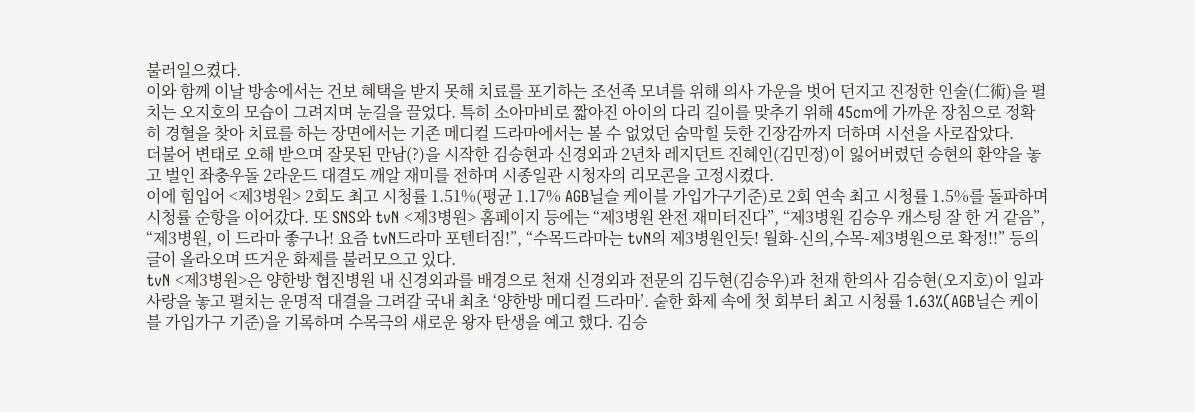불러일으켰다.
이와 함께 이날 방송에서는 건보 혜택을 받지 못해 치료를 포기하는 조선족 모녀를 위해 의사 가운을 벗어 던지고 진정한 인술(仁術)을 펼치는 오지호의 모습이 그려지며 눈길을 끌었다. 특히 소아마비로 짧아진 아이의 다리 길이를 맞추기 위해 45cm에 가까운 장침으로 정확히 경혈을 찾아 치료를 하는 장면에서는 기존 메디컬 드라마에서는 볼 수 없었던 숨막힐 듯한 긴장감까지 더하며 시선을 사로잡았다.
더불어 변태로 오해 받으며 잘못된 만남(?)을 시작한 김승현과 신경외과 2년차 레지던트 진혜인(김민정)이 잃어버렸던 승현의 환약을 놓고 벌인 좌충우돌 2라운드 대결도 깨알 재미를 전하며 시종일관 시청자의 리모콘을 고정시켰다.
이에 힘입어 <제3병원> 2회도 최고 시청률 1.51%(평균 1.17% AGB닐슬 케이블 가입가구기준)로 2회 연속 최고 시청률 1.5%를 돌파하며 시청률 순항을 이어갔다. 또 SNS와 tvN <제3병원> 홈페이지 등에는 “제3병원 완전 재미터진다”, “제3병원 김승우 캐스팅 잘 한 거 같음”, “제3병원, 이 드라마 좋구나! 요즘 tvN드라마 포텐터짐!”, “수목드라마는 tvN의 제3병원인듯! 월화-신의,수목-제3병원으로 확정!!” 등의 글이 올라오며 뜨거운 화제를 불러모으고 있다.
tvN <제3병원>은 양한방 협진병원 내 신경외과를 배경으로 천재 신경외과 전문의 김두현(김승우)과 천재 한의사 김승현(오지호)이 일과 사랑을 놓고 펼치는 운명적 대결을 그려갈 국내 최초 ‘양한방 메디컬 드라마’. 숱한 화제 속에 첫 회부터 최고 시청률 1.63%(AGB닐슨 케이블 가입가구 기준)을 기록하며 수목극의 새로운 왕자 탄생을 예고 했다. 김승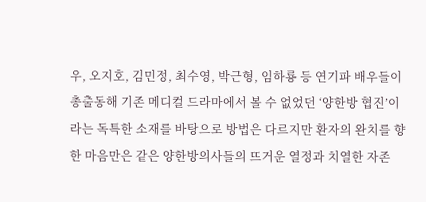우, 오지호, 김민정, 최수영, 박근형, 임하룡 등 연기파 배우들이 총출동해 기존 메디컬 드라마에서 볼 수 없었던 ‘양한방 협진’이라는 독특한 소재를 바탕으로 방법은 다르지만 환자의 완치를 향한 마음만은 같은 양한방의사들의 뜨거운 열정과 치열한 자존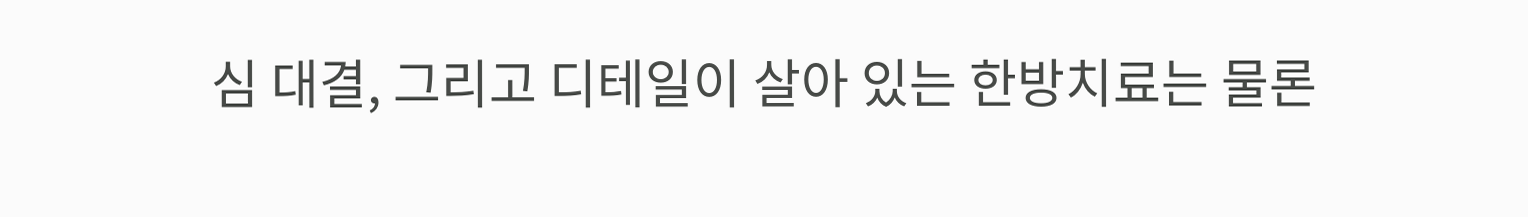심 대결, 그리고 디테일이 살아 있는 한방치료는 물론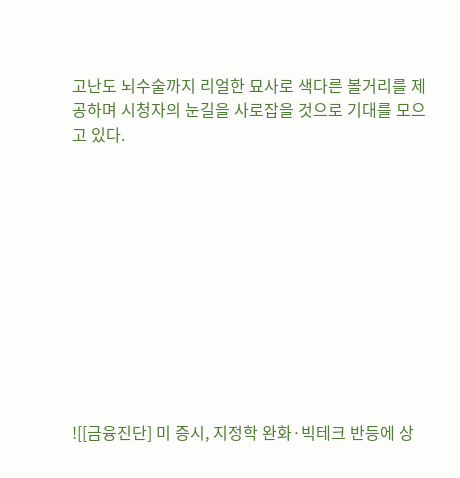고난도 뇌수술까지 리얼한 묘사로 색다른 볼거리를 제공하며 시청자의 눈길을 사로잡을 것으로 기대를 모으고 있다.











![[금융진단] 미 증시, 지정학 완화·빅테크 반등에 상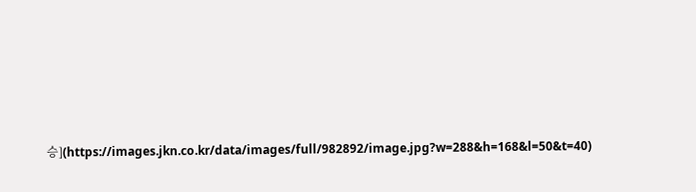승](https://images.jkn.co.kr/data/images/full/982892/image.jpg?w=288&h=168&l=50&t=40)